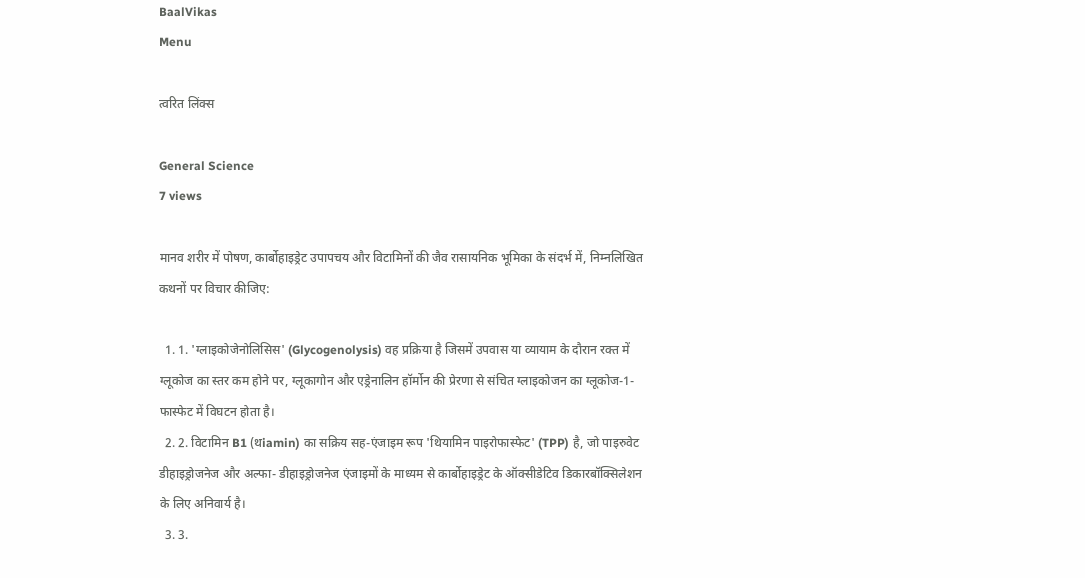BaalVikas
Menu

त्वरित लिंक्स

General Science
7 views

मानव शरीर में पोषण, कार्बोहाइड्रेट उपापचय और विटामिनों की जैव रासायनिक भूमिका के संदर्भ में, निम्नलिखित कथनों पर विचार कीजिए:

  1. 1. 'ग्लाइकोजेनोलिसिस' (Glycogenolysis) वह प्रक्रिया है जिसमें उपवास या व्यायाम के दौरान रक्त में ग्लूकोज का स्तर कम होने पर, ग्लूकागोन और एड्रेनालिन हॉर्मोन की प्रेरणा से संचित ग्लाइकोजन का ग्लूकोज-1-फास्फेट में विघटन होता है।
  2. 2. विटामिन B1 (थiamin) का सक्रिय सह-एंजाइम रूप 'थियामिन पाइरोफास्फेट' (TPP) है, जो पाइरुवेट डीहाइड्रोजनेज और अल्फा- डीहाइड्रोजनेज एंजाइमों के माध्यम से कार्बोहाइड्रेट के ऑक्सीडेटिव डिकारबॉक्सिलेशन के लिए अनिवार्य है।
  3. 3.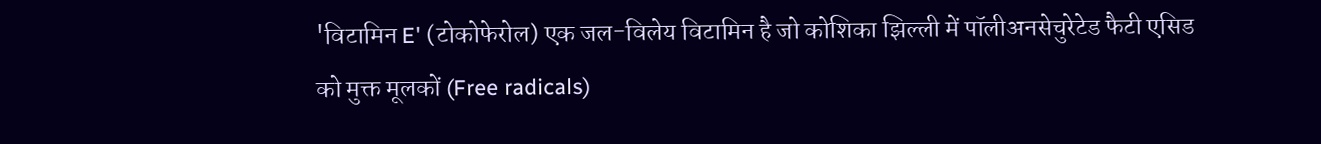'विटामिन E' (टोकोफेरोल) एक जल-विलेय विटामिन है जो कोशिका झिल्ली में पॉलीअनसेचुरेटेड फैटी एसिड को मुक्त मूलकों (Free radicals)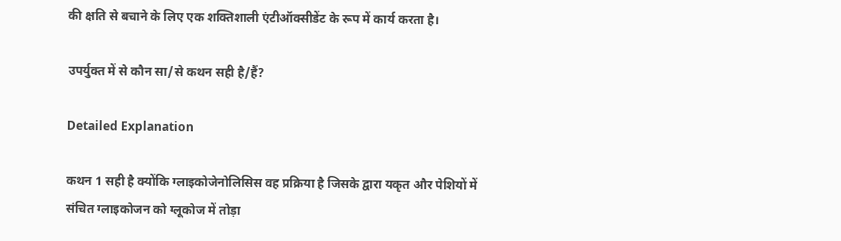की क्षति से बचाने के लिए एक शक्तिशाली एंटीऑक्सीडेंट के रूप में कार्य करता है।

उपर्युक्त में से कौन सा/से कथन सही है/हैं?

Detailed Explanation

कथन 1 सही है क्योंकि ग्लाइकोजेनोलिसिस वह प्रक्रिया है जिसके द्वारा यकृत और पेशियों में संचित ग्लाइकोजन को ग्लूकोज में तोड़ा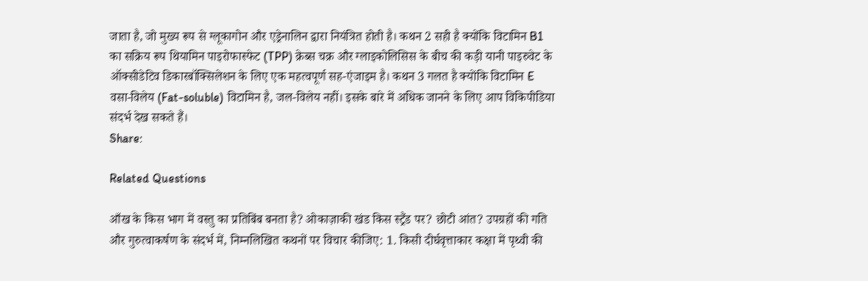जाता है, जो मुख्य रूप से ग्लूकागोन और एड्रेनालिन द्वारा नियंत्रित होती है। कथन 2 सही है क्योंकि विटामिन B1 का सक्रिय रूप थियामिन पाइरोफास्फेट (TPP) क्रेब्स चक्र और ग्लाइकोलिसिस के बीच की कड़ी यानी पाइरुवेट के ऑक्सीडेटिव डिकारबॉक्सिलेशन के लिए एक महत्वपूर्ण सह-एंजाइम है। कथन 3 गलत है क्योंकि विटामिन E वसा-विलेय (Fat-soluble) विटामिन है, जल-विलेय नहीं। इसके बारे में अधिक जानने के लिए आप विकिपीडिया संदर्भ देख सकते हैं।
Share:

Related Questions

आँख के किस भाग में वस्तु का प्रतिबिंब बनता है? ओकाज़ाकी खंड किस स्ट्रैंड पर? छोटी आंत? उपग्रहों की गति और गुरुत्वाकर्षण के संदर्भ में, निम्नलिखित कथनों पर विचार कीजिए: 1. किसी दीर्घवृत्ताकार कक्षा में पृथ्वी की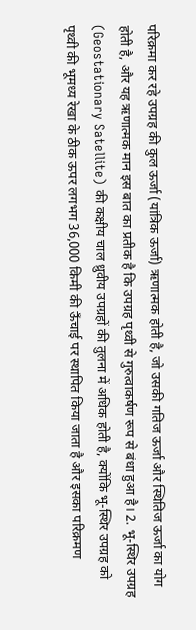परिक्रमा कर रहे उपग्रह की कुल ऊर्जा (यांत्रिक ऊर्जा) ऋणात्मक होती है, जो उसकी गतिज ऊर्जा और स्थितिज ऊर्जा का योग होती है, और यह ऋणात्मक मान इस बात का प्रतीक है कि उपग्रह पृथ्वी से गुरुत्वाकर्षण रूप से बंधा हुआ है। 2. भू-स्थिर उपग्रह (Geostationary Satellite) की कक्षीय चाल ध्रुवीय उपग्रहों की तुलना में अधिक होती है, क्योंकि भू-स्थिर उपग्रह को पृथ्वी की भूमध्य रेखा के ठीक ऊपर लगभग 36,000 किमी की ऊँचाई पर स्थापित किया जाता है और इसका परिक्रमण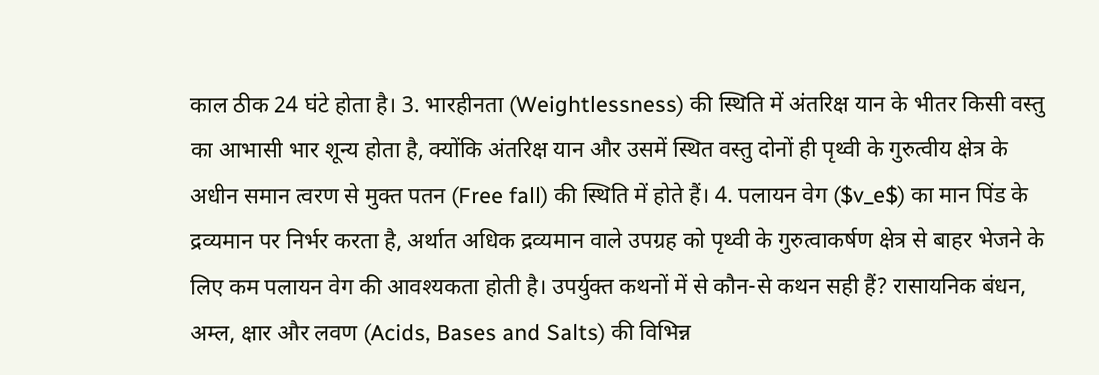काल ठीक 24 घंटे होता है। 3. भारहीनता (Weightlessness) की स्थिति में अंतरिक्ष यान के भीतर किसी वस्तु का आभासी भार शून्य होता है, क्योंकि अंतरिक्ष यान और उसमें स्थित वस्तु दोनों ही पृथ्वी के गुरुत्वीय क्षेत्र के अधीन समान त्वरण से मुक्त पतन (Free fall) की स्थिति में होते हैं। 4. पलायन वेग ($v_e$) का मान पिंड के द्रव्यमान पर निर्भर करता है, अर्थात अधिक द्रव्यमान वाले उपग्रह को पृथ्वी के गुरुत्वाकर्षण क्षेत्र से बाहर भेजने के लिए कम पलायन वेग की आवश्यकता होती है। उपर्युक्त कथनों में से कौन-से कथन सही हैं? रासायनिक बंधन, अम्ल, क्षार और लवण (Acids, Bases and Salts) की विभिन्न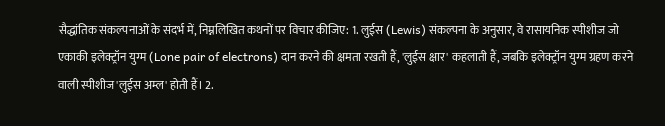सैद्धांतिक संकल्पनाओं के संदर्भ में, निम्नलिखित कथनों पर विचार कीजिए: 1. लुईस (Lewis) संकल्पना के अनुसार, वे रासायनिक स्पीशीज जो एकाकी इलेक्ट्रॉन युग्म (Lone pair of electrons) दान करने की क्षमता रखती हैं, 'लुईस क्षार' कहलाती हैं, जबकि इलेक्ट्रॉन युग्म ग्रहण करने वाली स्पीशीज 'लुईस अम्ल' होती हैं। 2.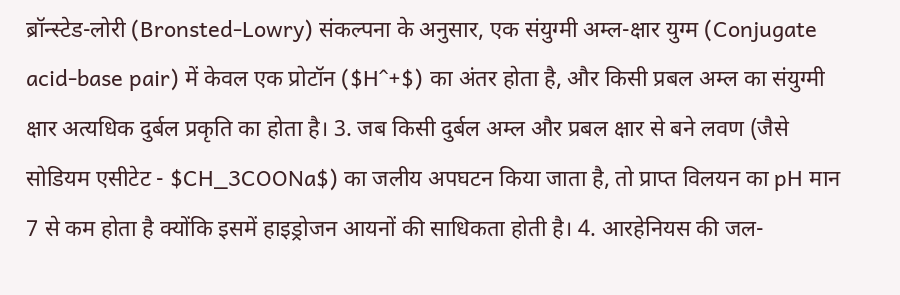ब्रॉन्स्टेड-लोरी (Bronsted-Lowry) संकल्पना के अनुसार, एक संयुग्मी अम्ल-क्षार युग्म (Conjugate acid-base pair) में केवल एक प्रोटॉन ($H^+$) का अंतर होता है, और किसी प्रबल अम्ल का संयुग्मी क्षार अत्यधिक दुर्बल प्रकृति का होता है। 3. जब किसी दुर्बल अम्ल और प्रबल क्षार से बने लवण (जैसे सोडियम एसीटेट - $CH_3COONa$) का जलीय अपघटन किया जाता है, तो प्राप्त विलयन का pH मान 7 से कम होता है क्योंकि इसमें हाइड्रोजन आयनों की साधिकता होती है। 4. आरहेनियस की जल-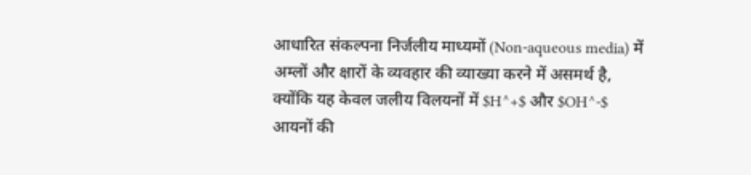आधारित संकल्पना निर्जलीय माध्यमों (Non-aqueous media) में अम्लों और क्षारों के व्यवहार की व्याख्या करने में असमर्थ है, क्योंकि यह केवल जलीय विलयनों में $H^+$ और $OH^-$ आयनों की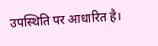उपस्थिति पर आधारित है।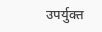उपर्युक्त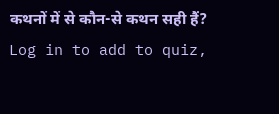कथनों में से कौन-से कथन सही हैं?
Log in to add to quiz,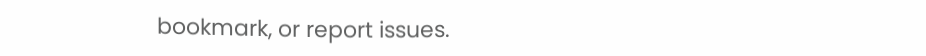bookmark, or report issues.